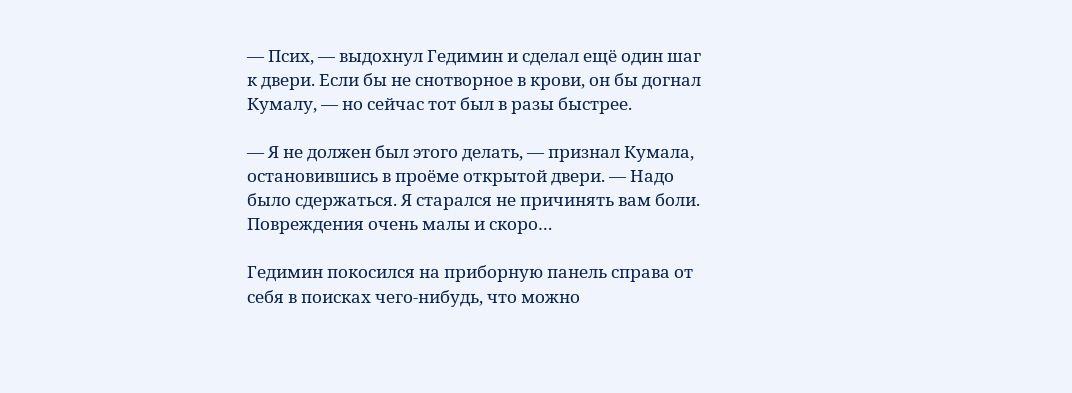— Псих, — выдохнул Гедимин и сделал ещё один шаг к двери. Если бы не снотворное в крови, он бы догнал Кумалу, — но сейчас тот был в разы быстрее.

— Я не должен был этого делать, — признал Кумала, остановившись в проёме открытой двери. — Надо было сдержаться. Я старался не причинять вам боли. Повреждения очень малы и скоро…

Гедимин покосился на приборную панель справа от себя в поисках чего-нибудь, что можно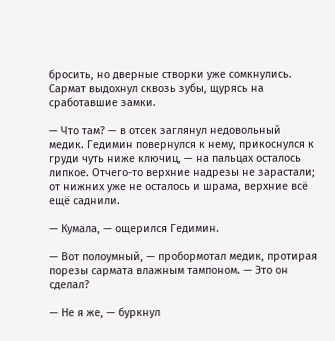бросить, но дверные створки уже сомкнулись. Сармат выдохнул сквозь зубы, щурясь на сработавшие замки.

— Что там? — в отсек заглянул недовольный медик. Гедимин повернулся к нему, прикоснулся к груди чуть ниже ключиц, — на пальцах осталось липкое. Отчего-то верхние надрезы не зарастали; от нижних уже не осталось и шрама, верхние всё ещё саднили.

— Кумала, — ощерился Гедимин.

— Вот полоумный, — пробормотал медик, протирая порезы сармата влажным тампоном. — Это он сделал?

— Не я же, — буркнул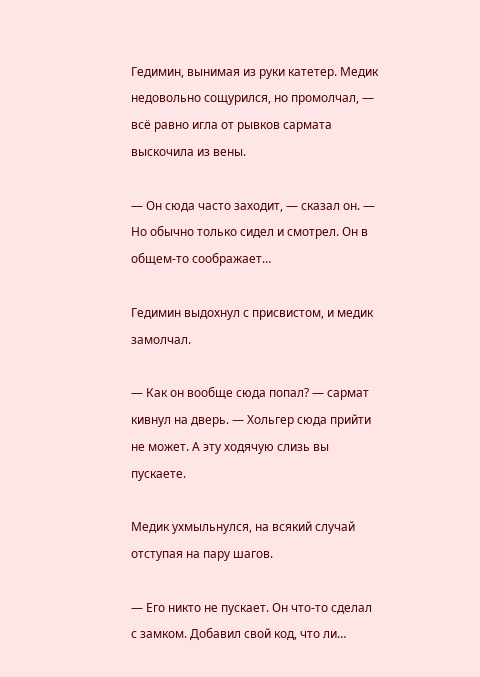Гедимин, вынимая из руки катетер. Медик недовольно сощурился, но промолчал, — всё равно игла от рывков сармата выскочила из вены.

— Он сюда часто заходит, — сказал он. — Но обычно только сидел и смотрел. Он в общем-то соображает…

Гедимин выдохнул с присвистом, и медик замолчал.

— Как он вообще сюда попал? — сармат кивнул на дверь. — Хольгер сюда прийти не может. А эту ходячую слизь вы пускаете.

Медик ухмыльнулся, на всякий случай отступая на пару шагов.

— Его никто не пускает. Он что-то сделал с замком. Добавил свой код, что ли…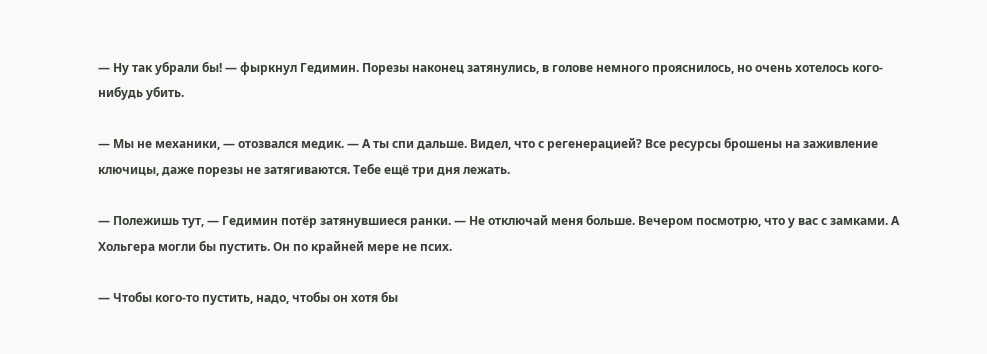— Ну так убрали бы! — фыркнул Гедимин. Порезы наконец затянулись, в голове немного прояснилось, но очень хотелось кого-нибудь убить.

— Мы не механики, — отозвался медик. — А ты спи дальше. Видел, что с регенерацией? Все ресурсы брошены на заживление ключицы, даже порезы не затягиваются. Тебе ещё три дня лежать.

— Полежишь тут, — Гедимин потёр затянувшиеся ранки. — Не отключай меня больше. Вечером посмотрю, что у вас с замками. А Хольгера могли бы пустить. Он по крайней мере не псих.

— Чтобы кого-то пустить, надо, чтобы он хотя бы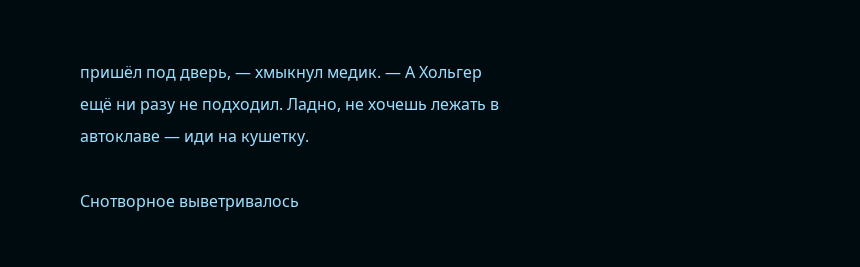пришёл под дверь, — хмыкнул медик. — А Хольгер ещё ни разу не подходил. Ладно, не хочешь лежать в автоклаве — иди на кушетку.

Снотворное выветривалось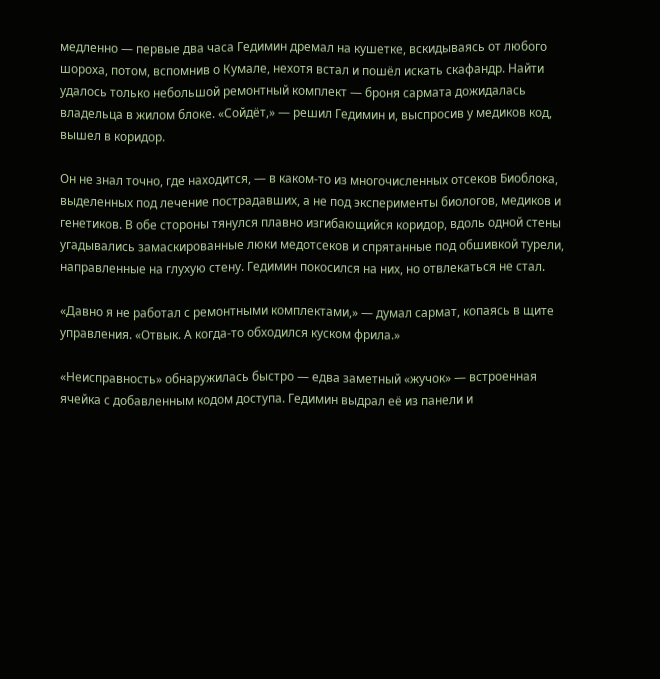медленно — первые два часа Гедимин дремал на кушетке, вскидываясь от любого шороха, потом, вспомнив о Кумале, нехотя встал и пошёл искать скафандр. Найти удалось только небольшой ремонтный комплект — броня сармата дожидалась владельца в жилом блоке. «Сойдёт,» — решил Гедимин и, выспросив у медиков код, вышел в коридор.

Он не знал точно, где находится, — в каком-то из многочисленных отсеков Биоблока, выделенных под лечение пострадавших, а не под эксперименты биологов, медиков и генетиков. В обе стороны тянулся плавно изгибающийся коридор, вдоль одной стены угадывались замаскированные люки медотсеков и спрятанные под обшивкой турели, направленные на глухую стену. Гедимин покосился на них, но отвлекаться не стал.

«Давно я не работал с ремонтными комплектами,» — думал сармат, копаясь в щите управления. «Отвык. А когда-то обходился куском фрила.»

«Неисправность» обнаружилась быстро — едва заметный «жучок» — встроенная ячейка с добавленным кодом доступа. Гедимин выдрал её из панели и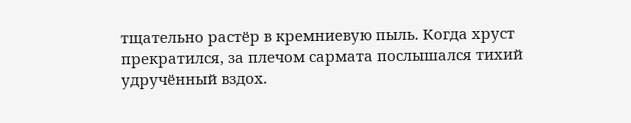тщательно растёр в кремниевую пыль. Когда хруст прекратился, за плечом сармата послышался тихий удручённый вздох.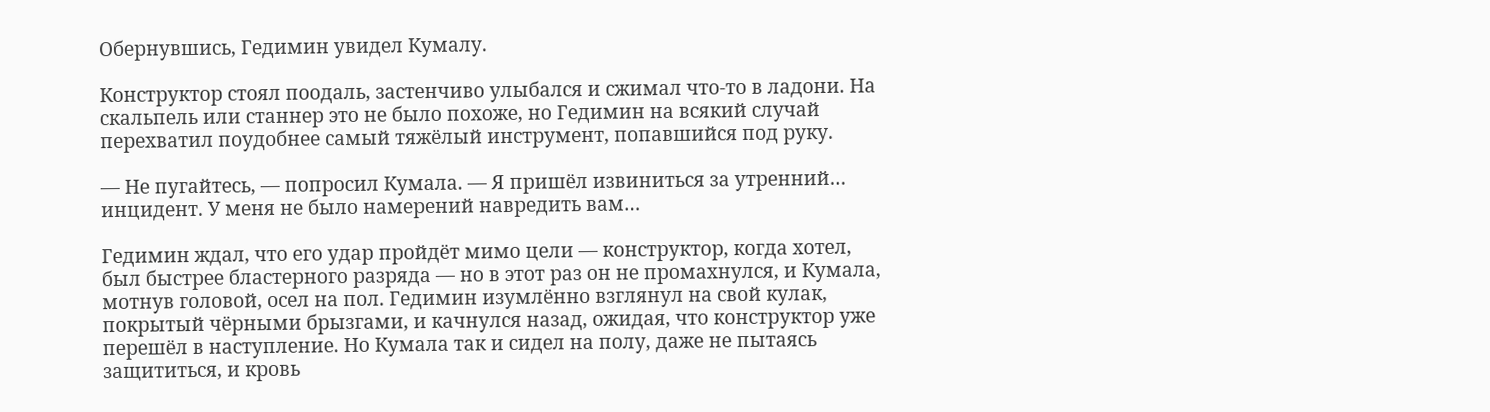Обернувшись, Гедимин увидел Кумалу.

Конструктор стоял поодаль, застенчиво улыбался и сжимал что-то в ладони. На скальпель или станнер это не было похоже, но Гедимин на всякий случай перехватил поудобнее самый тяжёлый инструмент, попавшийся под руку.

— Не пугайтесь, — попросил Кумала. — Я пришёл извиниться за утренний… инцидент. У меня не было намерений навредить вам…

Гедимин ждал, что его удар пройдёт мимо цели — конструктор, когда хотел, был быстрее бластерного разряда — но в этот раз он не промахнулся, и Кумала, мотнув головой, осел на пол. Гедимин изумлённо взглянул на свой кулак, покрытый чёрными брызгами, и качнулся назад, ожидая, что конструктор уже перешёл в наступление. Но Кумала так и сидел на полу, даже не пытаясь защититься, и кровь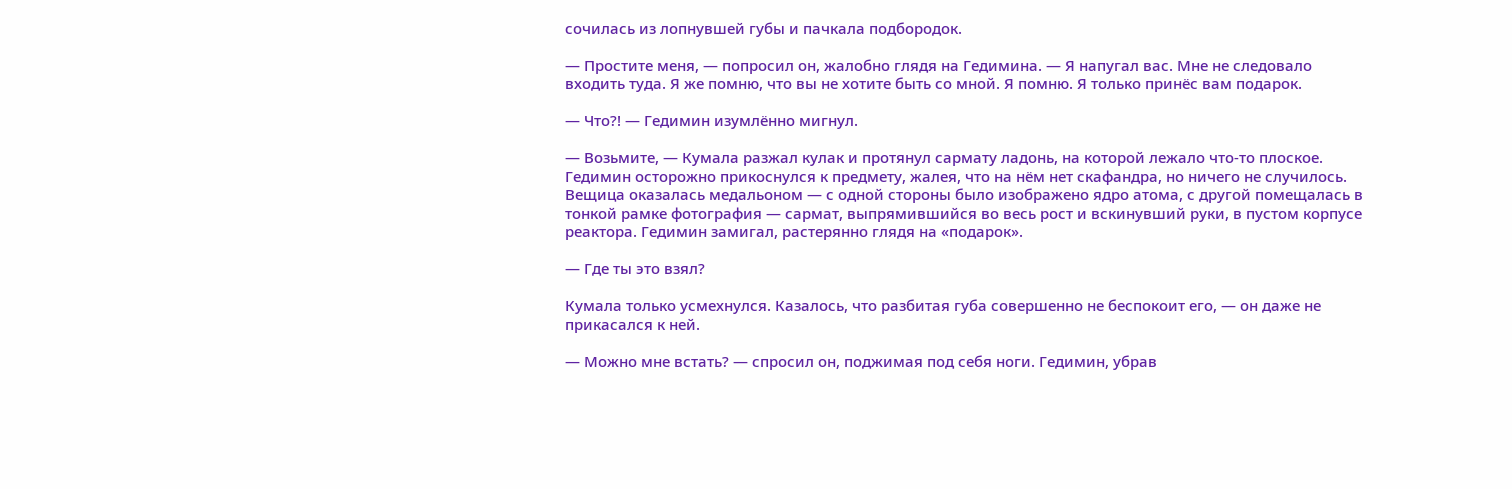сочилась из лопнувшей губы и пачкала подбородок.

— Простите меня, — попросил он, жалобно глядя на Гедимина. — Я напугал вас. Мне не следовало входить туда. Я же помню, что вы не хотите быть со мной. Я помню. Я только принёс вам подарок.

— Что?! — Гедимин изумлённо мигнул.

— Возьмите, — Кумала разжал кулак и протянул сармату ладонь, на которой лежало что-то плоское. Гедимин осторожно прикоснулся к предмету, жалея, что на нём нет скафандра, но ничего не случилось. Вещица оказалась медальоном — с одной стороны было изображено ядро атома, с другой помещалась в тонкой рамке фотография — сармат, выпрямившийся во весь рост и вскинувший руки, в пустом корпусе реактора. Гедимин замигал, растерянно глядя на «подарок».

— Где ты это взял?

Кумала только усмехнулся. Казалось, что разбитая губа совершенно не беспокоит его, — он даже не прикасался к ней.

— Можно мне встать? — спросил он, поджимая под себя ноги. Гедимин, убрав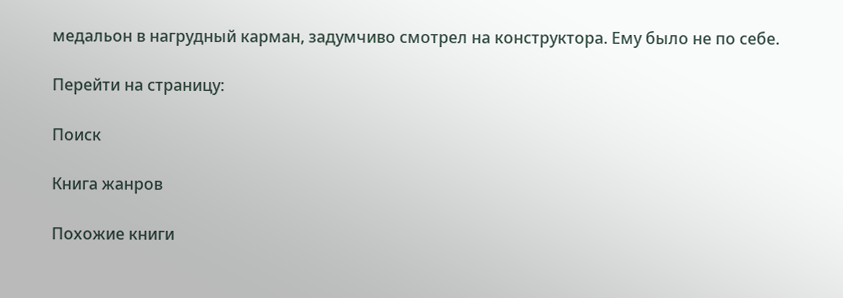медальон в нагрудный карман, задумчиво смотрел на конструктора. Ему было не по себе.

Перейти на страницу:

Поиск

Книга жанров

Похожие книги